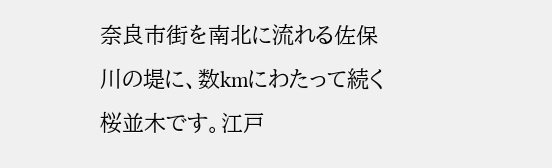奈良市街を南北に流れる佐保川の堤に、数kmにわたって続く桜並木です。江戸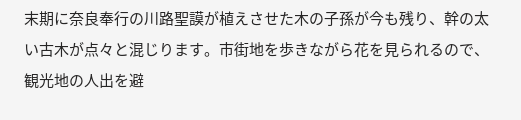末期に奈良奉行の川路聖謨が植えさせた木の子孫が今も残り、幹の太い古木が点々と混じります。市街地を歩きながら花を見られるので、観光地の人出を避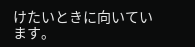けたいときに向いています。